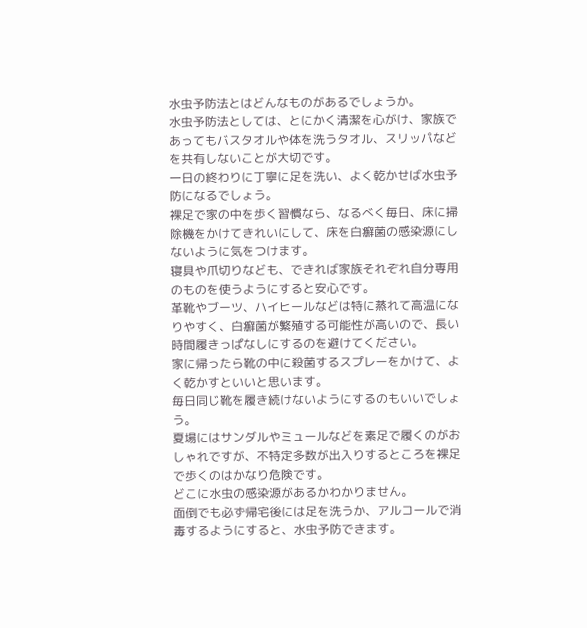水虫予防法とはどんなものがあるでしょうか。
水虫予防法としては、とにかく清潔を心がけ、家族であってもバスタオルや体を洗うタオル、スリッパなどを共有しないことが大切です。
一日の終わりに丁寧に足を洗い、よく乾かせば水虫予防になるでしょう。
裸足で家の中を歩く習慣なら、なるべく毎日、床に掃除機をかけてきれいにして、床を白癬菌の感染源にしないように気をつけます。
寝具や爪切りなども、できれば家族それぞれ自分専用のものを使うようにすると安心です。
革靴やブーツ、ハイヒールなどは特に蒸れて高温になりやすく、白癬菌が繁殖する可能性が高いので、長い時間履きっぱなしにするのを避けてください。
家に帰ったら靴の中に殺菌するスプレーをかけて、よく乾かすといいと思います。
毎日同じ靴を履き続けないようにするのもいいでしょう。
夏場にはサンダルやミュールなどを素足で履くのがおしゃれですが、不特定多数が出入りするところを裸足で歩くのはかなり危険です。
どこに水虫の感染源があるかわかりません。
面倒でも必ず帰宅後には足を洗うか、アルコールで消毒するようにすると、水虫予防できます。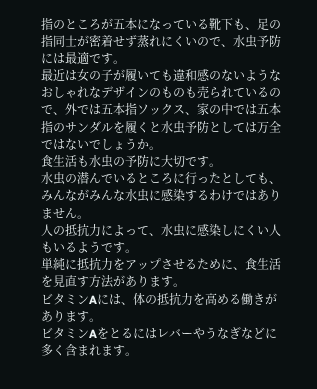指のところが五本になっている靴下も、足の指同士が密着せず蒸れにくいので、水虫予防には最適です。
最近は女の子が履いても違和感のないようなおしゃれなデザインのものも売られているので、外では五本指ソックス、家の中では五本指のサンダルを履くと水虫予防としては万全ではないでしょうか。
食生活も水虫の予防に大切です。
水虫の潜んでいるところに行ったとしても、みんながみんな水虫に感染するわけではありません。
人の抵抗力によって、水虫に感染しにくい人もいるようです。
単純に抵抗力をアップさせるために、食生活を見直す方法があります。
ビタミンAには、体の抵抗力を高める働きがあります。
ビタミンAをとるにはレバーやうなぎなどに多く含まれます。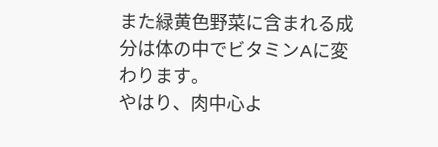また緑黄色野菜に含まれる成分は体の中でビタミンAに変わります。
やはり、肉中心よ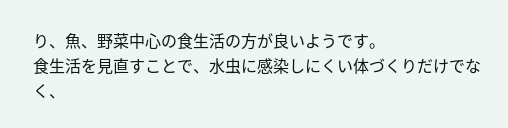り、魚、野菜中心の食生活の方が良いようです。
食生活を見直すことで、水虫に感染しにくい体づくりだけでなく、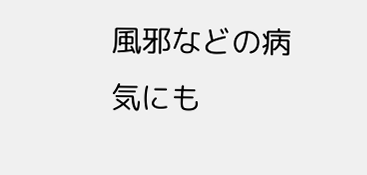風邪などの病気にも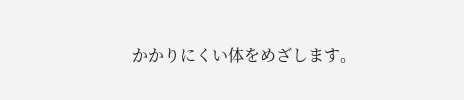かかりにくい体をめざします。